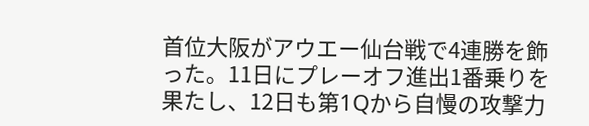首位大阪がアウエー仙台戦で4連勝を飾った。11日にプレーオフ進出1番乗りを果たし、12日も第1Qから自慢の攻撃力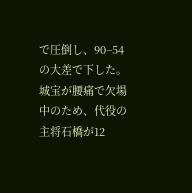で圧倒し、90−54の大差で下した。城宝が腰痛で欠場中のため、代役の主将石橋が12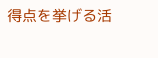得点を挙げる活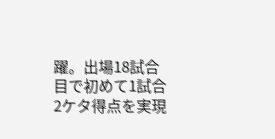躍。出場18試合目で初めて1試合2ケタ得点を実現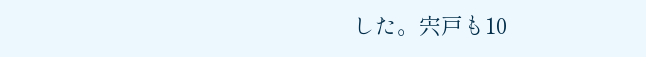した。宍戸も10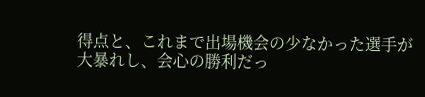得点と、これまで出場機会の少なかった選手が大暴れし、会心の勝利だっ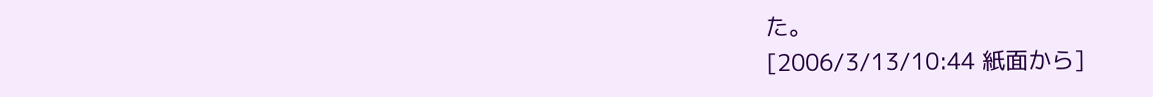た。
[2006/3/13/10:44 紙面から]